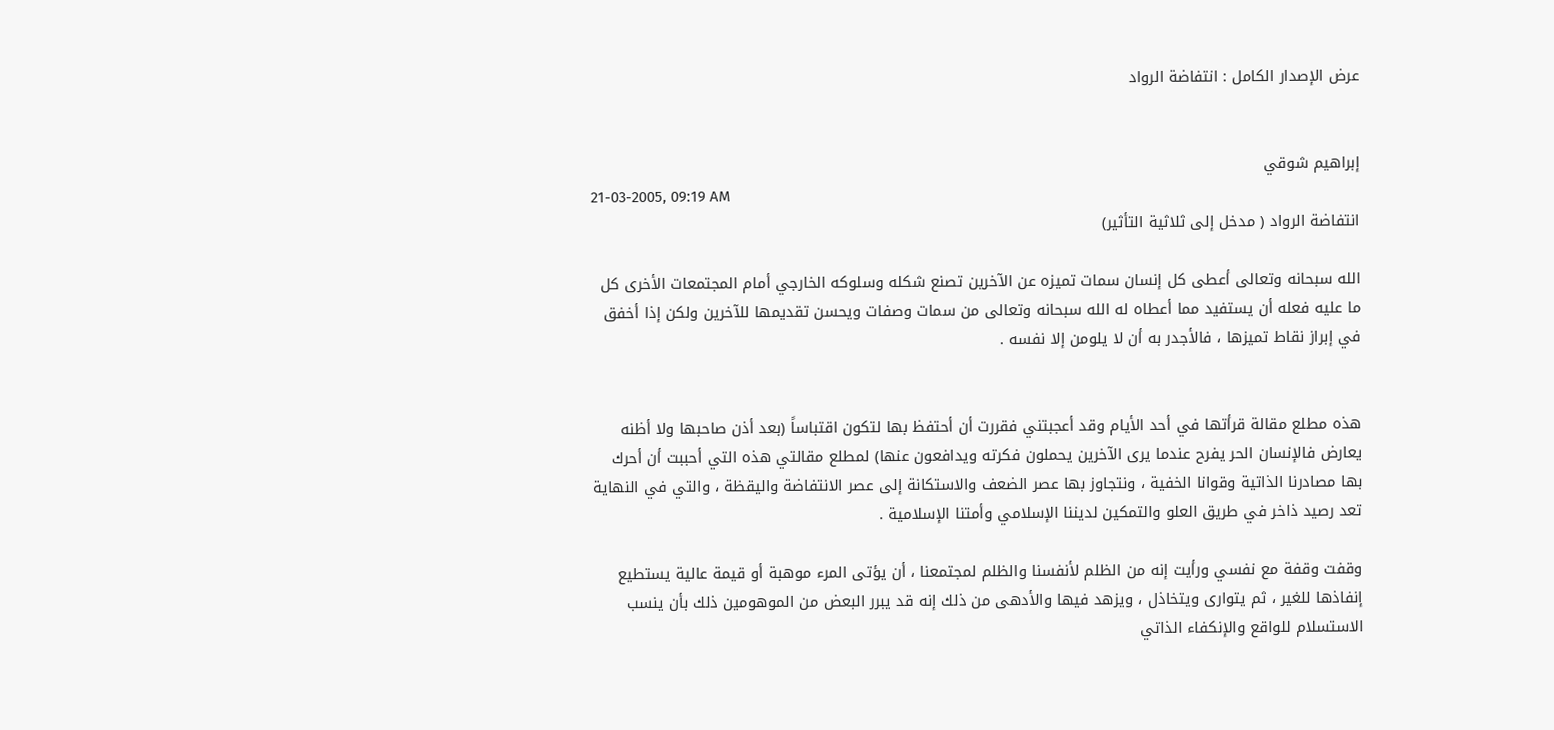عرض الإصدار الكامل : انتفاضة الرواد


إبراهيم شوقي
21-03-2005, 09:19 AM
انتفاضة الرواد ( مدخل إلى ثلاثية التأثير)

الله سبحانه وتعالى أعطى كل إنسان سمات تميزه عن الآخرين تصنع شكله وسلوكه الخارجي أمام المجتمعات الأخرى كل ما عليه فعله أن يستفيد مما أعطاه له الله سبحانه وتعالى من سمات وصفات ويحسن تقديمها للآخرين ولكن إذا أخفق في إبراز نقاط تميزها ، فالأجدر به أن لا يلومن إلا نفسه .


هذه مطلع مقالة قرأتها في أحد الأيام وقد أعجبتني فقررت أن أحتفظ بها لتكون اقتباساً (بعد أذن صاحبها ولا أظنه يعارض فالإنسان الحر يفرح عندما يرى الآخرين يحملون فكرته ويدافعون عنها) لمطلع مقالتي هذه التي أحببت أن أحرك بها مصادرنا الذاتية وقوانا الخفية ، ونتجاوز بها عصر الضعف والاستكانة إلى عصر الانتفاضة واليقظة ، والتي في النهاية تعد رصيد ذاخر في طريق العلو والتمكين لديننا الإسلامي وأمتنا الإسلامية .

وقفت وقفة مع نفسي ورأيت إنه من الظلم لأنفسنا والظلم لمجتمعنا ، أن يؤتى المرء موهبة أو قيمة عالية يستطيع إنفاذها للغير ، ثم يتوارى ويتخاذل ، ويزهد فيها والأدهى من ذلك إنه قد يبرر البعض من الموهومين ذلك بأن ينسب الاستسلام للواقع والإنكفاء الذاتي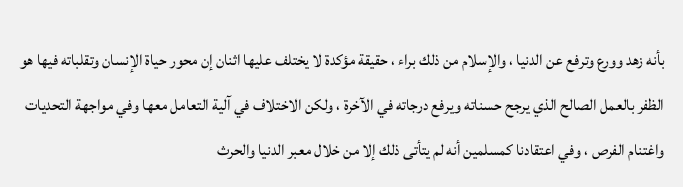بأنه زهد وورع وترفع عن الدنيا ، والإسلام من ذلك براء ، حقيقة مؤكدة لا يختلف عليها اثنان إن محور حياة الإنسان وتقلباته فيها هو الظفر بالعمل الصالح الذي يرجح حسناته ويرفع درجاته في الآخرة ، ولكن الاختلاف في آلية التعامل معها وفي مواجهة التحديات واغتنام الفرص ، وفي اعتقادنا كمسلمين أنه لم يتأتى ذلك إلا من خلال معبر الدنيا والحرث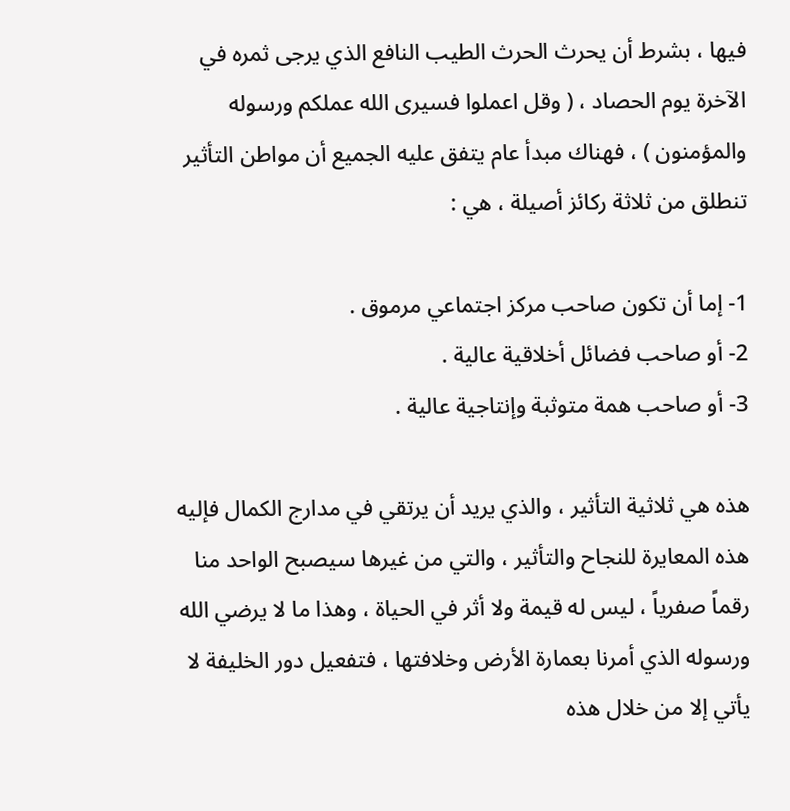فيها ، بشرط أن يحرث الحرث الطيب النافع الذي يرجى ثمره في الآخرة يوم الحصاد ، ( وقل اعملوا فسيرى الله عملكم ورسوله والمؤمنون ) ، فهناك مبدأ عام يتفق عليه الجميع أن مواطن التأثير تنطلق من ثلاثة ركائز أصيلة ، هي :

1- إما أن تكون صاحب مركز اجتماعي مرموق .
2- أو صاحب فضائل أخلاقية عالية .
3- أو صاحب همة متوثبة وإنتاجية عالية .

هذه هي ثلاثية التأثير ، والذي يريد أن يرتقي في مدارج الكمال فإليه هذه المعايرة للنجاح والتأثير ، والتي من غيرها سيصبح الواحد منا رقماً صفرياً ، ليس له قيمة ولا أثر في الحياة ، وهذا ما لا يرضي الله ورسوله الذي أمرنا بعمارة الأرض وخلافتها ، فتفعيل دور الخليفة لا يأتي إلا من خلال هذه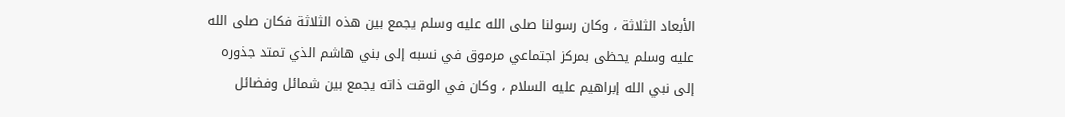الأبعاد الثلاثة ، وكان رسولنا صلى الله عليه وسلم يجمع بين هذه الثلاثة فكان صلى الله عليه وسلم يحظى بمركز اجتماعي مرموق في نسبه إلى بني هاشم الذي تمتد جذوره إلى نبي الله إبراهيم عليه السلام ، وكان في الوقت ذاته يجمع بين شمائل وفضائل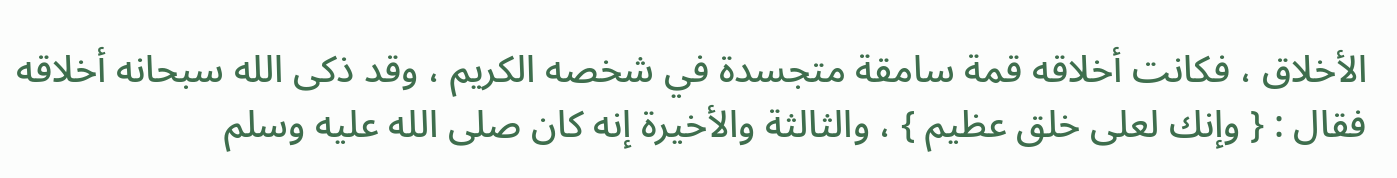الأخلاق ، فكانت أخلاقه قمة سامقة متجسدة في شخصه الكريم ، وقد ذكى الله سبحانه أخلاقه فقال : { وإنك لعلى خلق عظيم } ، والثالثة والأخيرة إنه كان صلى الله عليه وسلم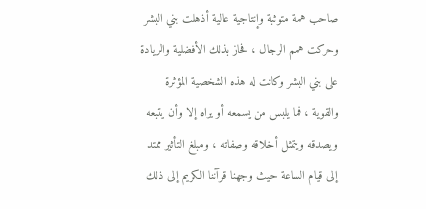صاحب همة متوثبة وإنتاجية عالية أذهلت بني البشر وحركت همم الرجال ، فحاز بذلك الأفضلية والريادة على بني البشر وكانت له هذه الشخصية المؤثرة والقوية ، فما يلبس من يسمعه أو يراه إلا وأن يتبعه ويصدقه ويتمثل أخلاقه وصفاته ، ومبلغ التأثير ممتد إلى قيام الساعة حيث وجهنا قرآننا الكريم إلى ذلك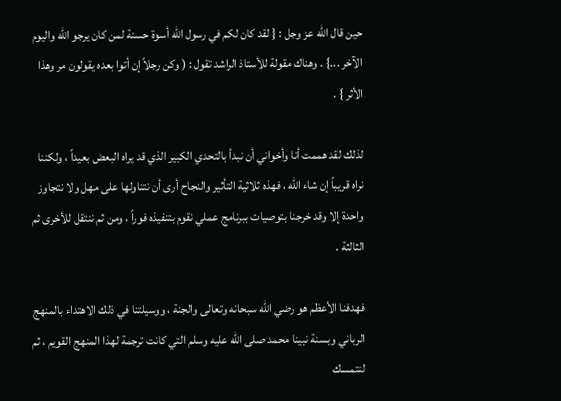حين قال الله عز وجل : { لقد كان لكم في رسول الله أسوة حسنة لمن كان يرجو الله واليوم الآخر ...} . وهناك مقولة للأستاذ الراشد تقول : ( وكن رجلاً إن أتوا بعده يقولون مر وهذا الأثر } .

لذلك لقد هممت أنا وأخواني أن نبدأ بالتحدي الكبير الذي قد يراه البعض بعيداً ، ولكننا نراه قريباً إن شاء الله ، فهذه ثلاثية التأثير والنجاح أرى أن نتناولها على مهل ولا نتجاوز واحدة إلا وقد خرجنا بتوصيات ببرنامج عملي نقوم بتنفيذه فوراً ، ومن ثم ننتقل للأخرى ثم الثالثة .

فهدفنا الأعظم هو رضي الله سبحانه وتعالى والجنة ، ووسيلتنا في ذلك الاهتداء بالمنهج الرباني وبسنة نبينا محمد صلى الله عليه وسلم التي كانت ترجمة لهذا المنهج القويم ، ثم لنتمسك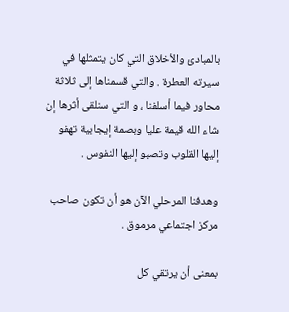بالمبادئ والأخلاق التي كان يتمثلها في سيرته العطرة . والتي قسمناها إلى ثلاثة محاور فيما أسلفنا ، و التي سنلقى أثرها إن شاء الله قيمة عليا وبصمة إيجابية تهفو إليها القلوب وتصبو إليها النفوس .

وهدفنا المرحلي الآن هو أن تكون صاحب مركز اجتماعي مرموق .

بمعنى أن يرتقي كل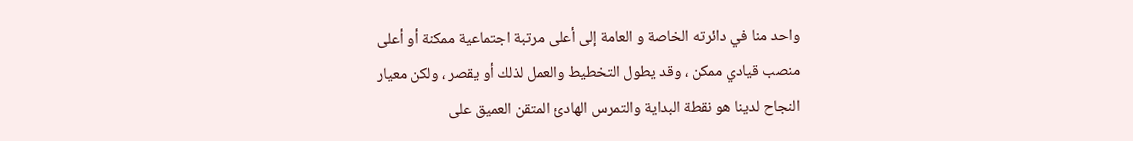واحد منا في دائرته الخاصة و العامة إلى أعلى مرتبة اجتماعية ممكنة أو أعلى منصب قيادي ممكن ، وقد يطول التخطيط والعمل لذلك أو يقصر ، ولكن معيار النجاح لدينا هو نقطة البداية والتمرس الهادئ المتقن العميق على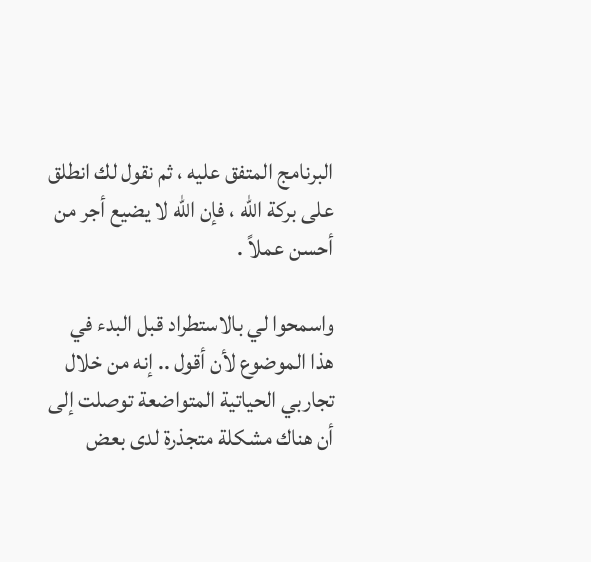البرنامج المتفق عليه ، ثم نقول لك انطلق على بركة الله ، فإن الله لا يضيع أجر من أحسن عملاً .

واسمحوا لي بالاستطراد قبل البدء في هذا الموضوع لأن أقول .. إنه من خلال تجاربي الحياتية المتواضعة توصلت إلى أن هناك مشكلة متجذرة لدى بعض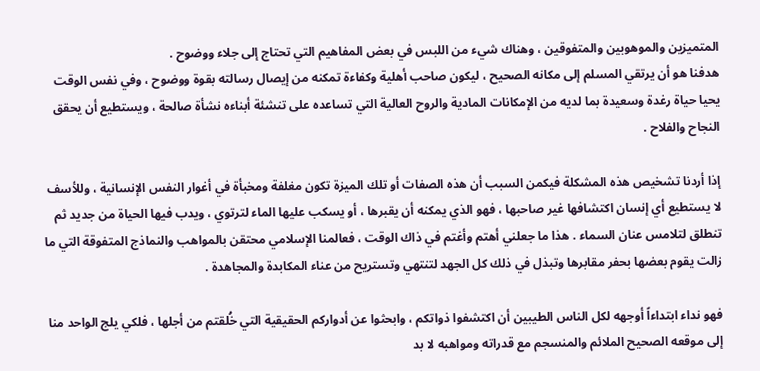المتميزين والموهوبين والمتفوقين ، وهناك شيء من اللبس في بعض المفاهيم التي تحتاج إلى جلاء ووضوح .
هدفنا هو أن يرتقي المسلم إلى مكانه الصحيح ، ليكون صاحب أهلية وكفاءة تمكنه من إيصال رسالته بقوة ووضوح ، وفي نفس الوقت يحيا حياة رغدة وسعيدة بما لديه من الإمكانات المادية والروح العالية التي تساعده على تنشئة أبناءه نشأة صالحة ، ويستطيع أن يحقق النجاح والفلاح .

إذا أردنا تشخيص هذه المشكلة فيكمن السبب أن هذه الصفات أو تلك الميزة تكون مغلفة ومخبأة في أغوار النفس الإنسانية ، وللأسف لا يستطيع أي إنسان اكتشافها غير صاحبها ، فهو الذي يمكنه أن يقبرها ، أو يسكب عليها الماء لترتوي ، ويدب فيها الحياة من جديد ثم تنطلق لتلامس عنان السماء . هذا ما جعلني أهتم وأغتم في ذاك الوقت ، فعالمنا الإسلامي محتقن بالمواهب والنماذج المتفوقة التي ما زالت يقوم بعضها بحفر مقابرها وتبذل في ذلك كل الجهد لتنتهي وتستريح من عناء المكابدة والمجاهدة .

فهو نداء ابتداءاً أوجهه لكل الناس الطيبين أن اكتشفوا ذواتكم ، وابحثوا عن أدواركم الحقيقية التي خُلقتم من أجلها ، فلكي يلج الواحد منا إلى موقعه الصحيح الملائم والمنسجم مع قدراته ومواهبه لا بد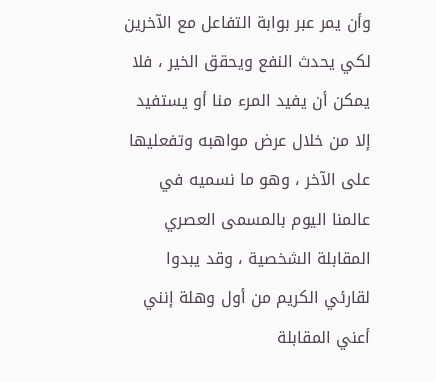وأن يمر عبر بوابة التفاعل مع الآخرين لكي يحدث النفع ويحقق الخير ، فلا يمكن أن يفيد المرء منا أو يستفيد إلا من خلال عرض مواهبه وتفعليها على الآخر ، وهو ما نسميه في عالمنا اليوم بالمسمى العصري المقابلة الشخصية ، وقد يبدوا لقارئي الكريم من أول وهلة إنني أعني المقابلة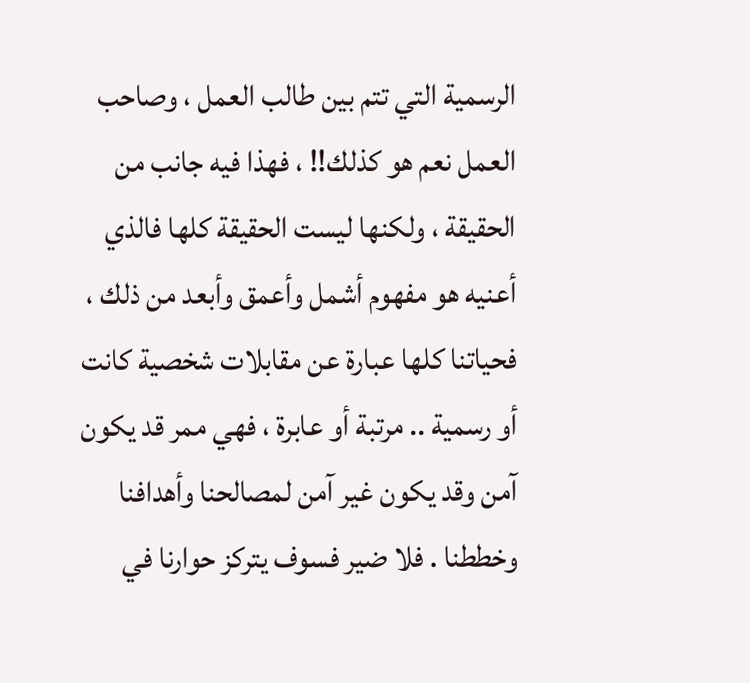الرسمية التي تتم بين طالب العمل ، وصاحب العمل نعم هو كذلك!! ، فهذا فيه جانب من الحقيقة ، ولكنها ليست الحقيقة كلها فالذي أعنيه هو مفهوم أشمل وأعمق وأبعد من ذلك ، فحياتنا كلها عبارة عن مقابلات شخصية كانت أو رسمية .. مرتبة أو عابرة ، فهي ممر قد يكون آمن وقد يكون غير آمن لمصالحنا وأهدافنا وخططنا . فلا ضير فسوف يتركز حوارنا في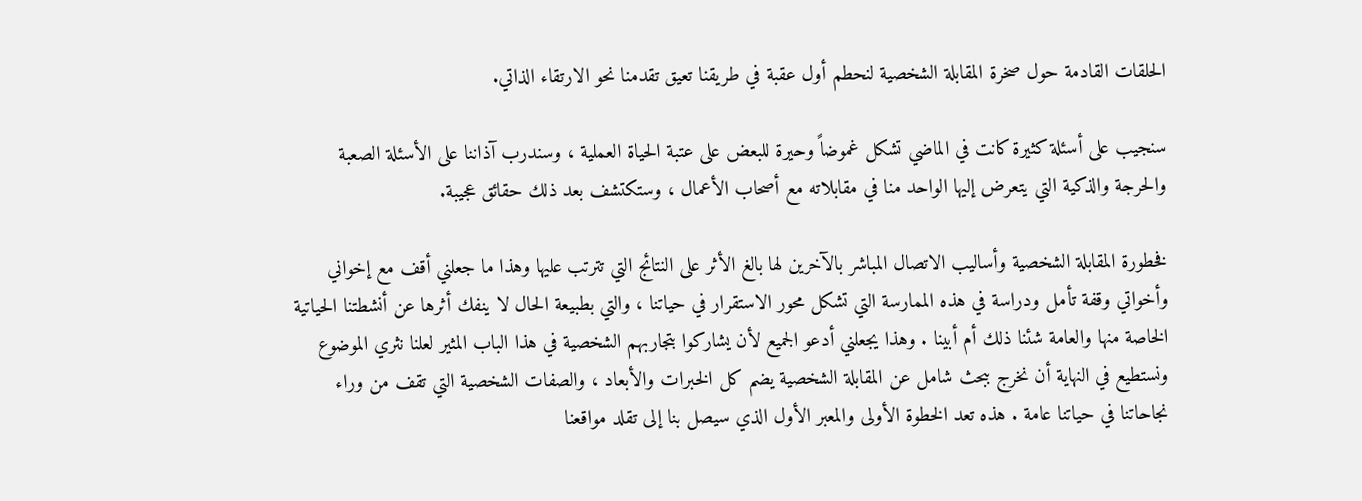الحلقات القادمة حول صخرة المقابلة الشخصية لنحطم أول عقبة في طريقنا تعيق تقدمنا نحو الارتقاء الذاتي.

سنجيب على أسئلة كثيرة كانت في الماضي تشكل غموضاً وحيرة للبعض على عتبة الحياة العملية ، وسندرب آذاننا على الأسئلة الصعبة والحرجة والذكية التي يتعرض إليها الواحد منا في مقابلاته مع أصحاب الأعمال ، وستكتشف بعد ذلك حقائق عجيبة.

فخطورة المقابلة الشخصية وأساليب الاتصال المباشر بالآخرين لها بالغ الأثر على النتائج التي تترتب عليها وهذا ما جعلني أقف مع إخواني وأخواتي وقفة تأمل ودراسة في هذه الممارسة التي تشكل محور الاستقرار في حياتنا ، والتي بطبيعة الحال لا ينفك أثرها عن أنشطتنا الحياتية الخاصة منها والعامة شئنا ذلك أم أبينا . وهذا يجعلني أدعو الجميع لأن يشاركوا بتجاربهم الشخصية في هذا الباب المثير لعلنا نثري الموضوع ونستطيع في النهاية أن نخرج ببحث شامل عن المقابلة الشخصية يضم كل الخبرات والأبعاد ، والصفات الشخصية التي تقف من وراء نجاحاتنا في حياتنا عامة . هذه تعد الخطوة الأولى والمعبر الأول الذي سيصل بنا إلى تقلد مواقعنا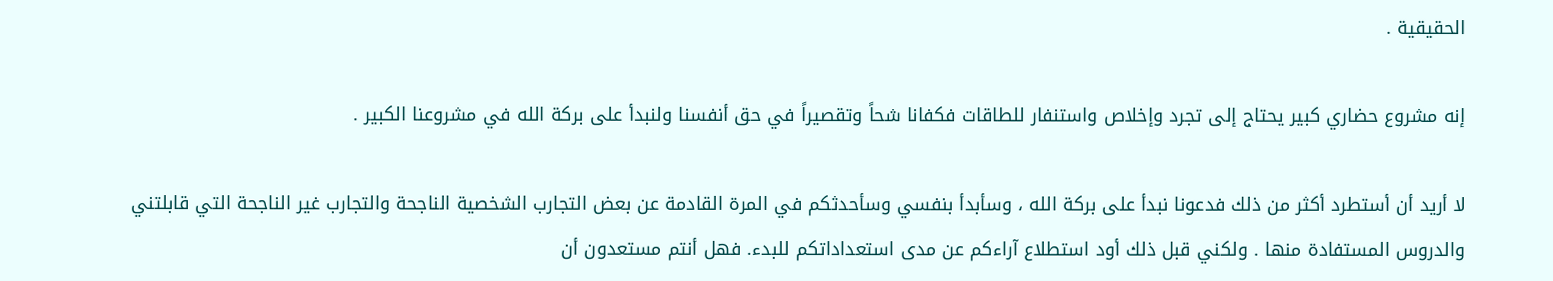الحقيقية .

إنه مشروع حضاري كبير يحتاج إلى تجرد وإخلاص واستنفار للطاقات فكفانا شحاً وتقصيراً في حق أنفسنا ولنبدأ على بركة الله في مشروعنا الكبير .

لا أريد أن أستطرد أكثر من ذلك فدعونا نبدأ على بركة الله ، وسأبدأ بنفسي وسأحدثكم في المرة القادمة عن بعض التجارب الشخصية الناجحة والتجارب غير الناجحة التي قابلتني والدروس المستفادة منها . ولكني قبل ذلك أود استطلاع آراءكم عن مدى استعداداتكم للبدء. فهل أنتم مستعدون أن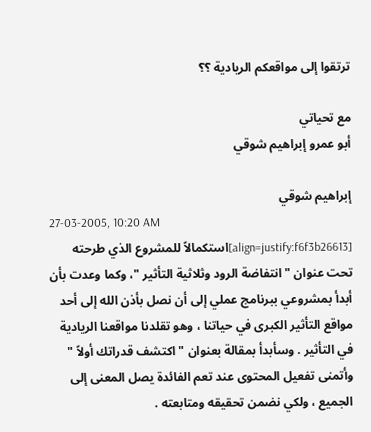ترتقوا إلى مواقعكم الريادية ؟؟

مع تحياتي
أبو عمرو إبراهيم شوقي

إبراهيم شوقي
27-03-2005, 10:20 AM
[align=justify:f6f3b26613]استكمالاً للمشروع الذي طرحته تحت عنوان " انتفاضة الرود وثلاثية التأثير "، وكما وعدت بأن أبدأ بمشروعي ببرنامج عملي إلى أن نصل بأذن الله إلى أحد مواقع التأثير الكبرى في حياتنا ، وهو تقلدنا مواقعنا الريادية في التأثير . وسأبدأ بمقالة بعنوان " اكتشف قدراتك أولاً " وأتمنى تفعيل المحتوى عند تعم الفائدة يصل المعنى إلى الجميع ، ولكي نضمن تحقيقه ومتابعته .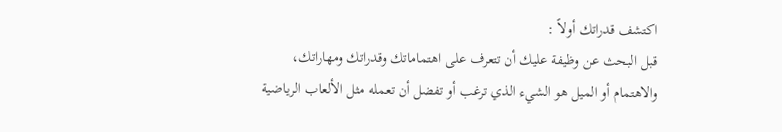اكتشف قدراتك أولاً :
قبل البحث عن وظيفة عليك أن تتعرف على اهتماماتك وقدراتك ومهاراتك، والاهتمام أو الميل هو الشيء الذي ترغب أو تفضل أن تعمله مثل الألعاب الرياضية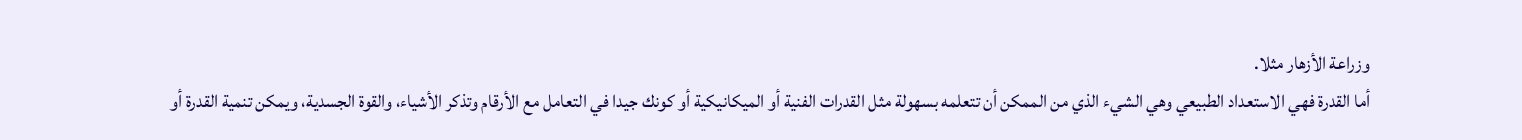وزراعة الأزهار مثلا.
أما القدرة فهي الاستعداد الطبيعي وهي الشيء الذي من الممكن أن تتعلمه بسهولة مثل القدرات الفنية أو الميكانيكية أو كونك جيدا في التعامل مع الأرقام وتذكر الأشياء، والقوة الجسدية، ويمكن تنمية القدرة أو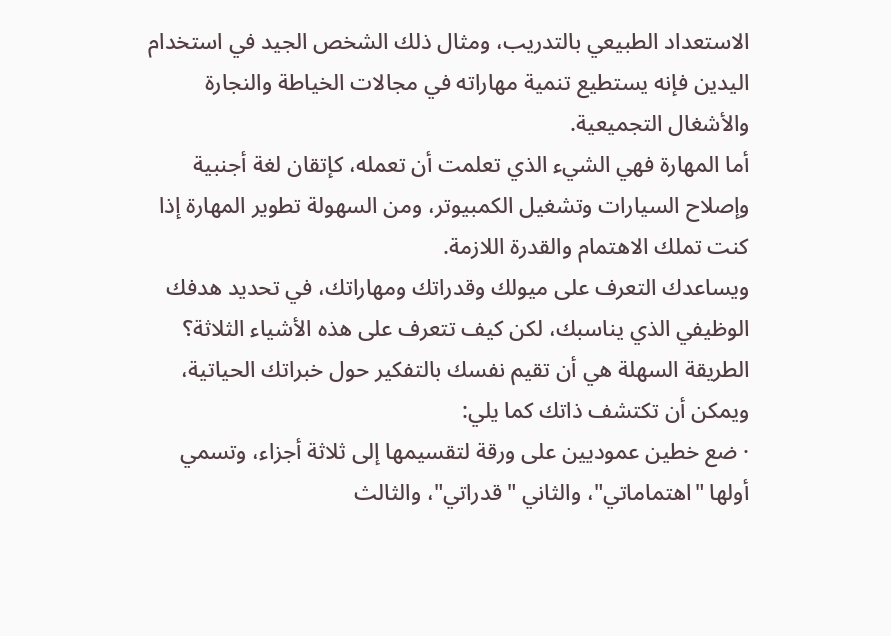الاستعداد الطبيعي بالتدريب، ومثال ذلك الشخص الجيد في استخدام اليدين فإنه يستطيع تنمية مهاراته في مجالات الخياطة والنجارة والأشغال التجميعية.
أما المهارة فهي الشيء الذي تعلمت أن تعمله، كإتقان لغة أجنبية وإصلاح السيارات وتشغيل الكمبيوتر، ومن السهولة تطوير المهارة إذا كنت تملك الاهتمام والقدرة اللازمة.
ويساعدك التعرف على ميولك وقدراتك ومهاراتك، في تحديد هدفك الوظيفي الذي يناسبك، لكن كيف تتعرف على هذه الأشياء الثلاثة؟ الطريقة السهلة هي أن تقيم نفسك بالتفكير حول خبراتك الحياتية، ويمكن أن تكتشف ذاتك كما يلي:
· ضع خطين عموديين على ورقة لتقسيمها إلى ثلاثة أجزاء، وتسمي أولها "اهتماماتي"، والثاني "قدراتي"، والثالث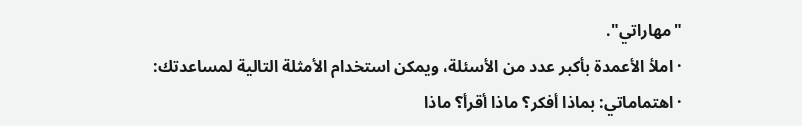"مهاراتي".
· املأ الأعمدة بأكبر عدد من الأسئلة، ويمكن استخدام الأمثلة التالية لمساعدتك:
· اهتماماتي: بماذا أفكر؟ ماذا أقرأ؟ ماذا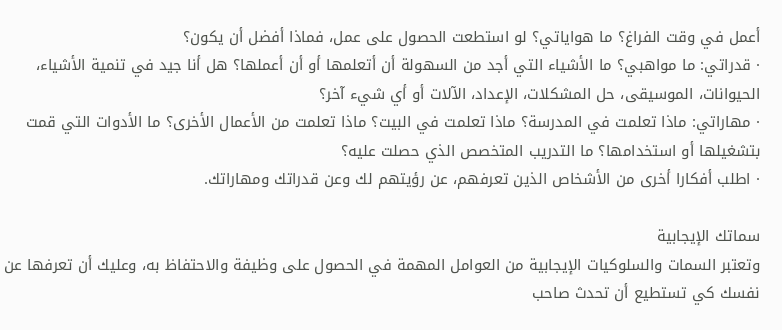أعمل في وقت الفراغ؟ ما هواياتي؟ لو استطعت الحصول على عمل، فماذا أفضل أن يكون؟
· قدراتي: ما مواهبي؟ ما الأشياء التي أجد من السهولة أن أتعلمها أو أن أعملها؟ هل أنا جيد في تنمية الأشياء، الحيوانات، الموسيقى، حل المشكلات، الإعداد، الآلات أو أي شيء آخر؟
· مهاراتي: ماذا تعلمت في المدرسة؟ ماذا تعلمت في البيت؟ ماذا تعلمت من الأعمال الأخرى؟ ما الأدوات التي قمت بتشغيلها أو استخدامها؟ ما التدريب المتخصص الذي حصلت عليه؟
· اطلب أفكارا أخرى من الأشخاص الذين تعرفهم، عن رؤيتهم لك وعن قدراتك ومهاراتك.

سماتك الإيجابية
وتعتبر السمات والسلوكيات الإيجابية من العوامل المهمة في الحصول على وظيفة والاحتفاظ به، وعليك أن تعرفها عن نفسك كي تستطيع أن تحدث صاحب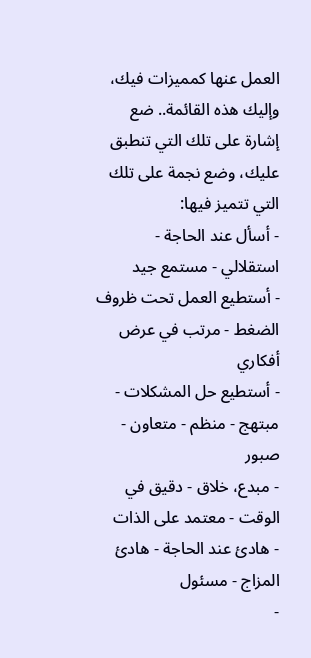العمل عنها كمميزات فيك، وإليك هذه القائمة.. ضع إشارة على تلك التي تنطبق عليك، وضع نجمة على تلك التي تتميز فيها:
- أسأل عند الحاجة - استقلالي - مستمع جيد
- أستطيع العمل تحت ظروف الضغط - مرتب في عرض أفكاري
- أستطيع حل المشكلات - مبتهج - منظم - متعاون - صبور
- مبدع، خلاق - دقيق في الوقت - معتمد على الذات
- هادئ عند الحاجة - هادئ المزاج - مسئول
-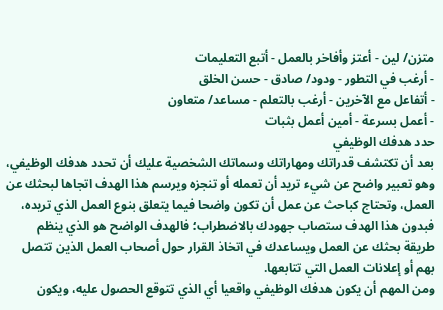متزن/ لين - أعتز وأفاخر بالعمل - أتبع التعليمات
- أرغب في التطور - ودود/ صادق - حسن الخلق
- أتفاعل مع الآخرين - أرغب بالتعلم - مساعد/ متعاون
- أعمل بسرعة - أمين أعمل بثبات
حدد هدفك الوظيفي
بعد أن تكتشف قدراتك ومهاراتك وسماتك الشخصية عليك أن تحدد هدفك الوظيفي، وهو تعبير واضح عن شيء تريد أن تعمله أو تنجزه ويرسم هذا الهدف اتجاها لبحثك عن العمل، وتحتاج كباحث عن عمل أن تكون واضحا فيما يتعلق بنوع العمل الذي تريده، فبدون هذا الهدف ستصاب جهودك بالاضطراب؛ فالهدف الواضح هو الذي ينظم طريقة بحثك عن العمل ويساعدك في اتخاذ القرار حول أصحاب العمل الذين تتصل بهم أو إعلانات العمل التي تتابعها.
ومن المهم أن يكون هدفك الوظيفي واقعيا أي الذي تتوقع الحصول عليه، ويكون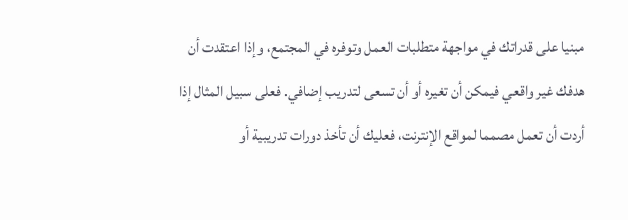مبنيا على قدراتك في مواجهة متطلبات العمل وتوفره في المجتمع، وإذا اعتقدت أن هدفك غير واقعي فيمكن أن تغيره أو أن تسعى لتدريب إضافي. فعلى سبيل المثال إذا أردت أن تعمل مصمما لمواقع الإنترنت، فعليك أن تأخذ دورات تدريبية أو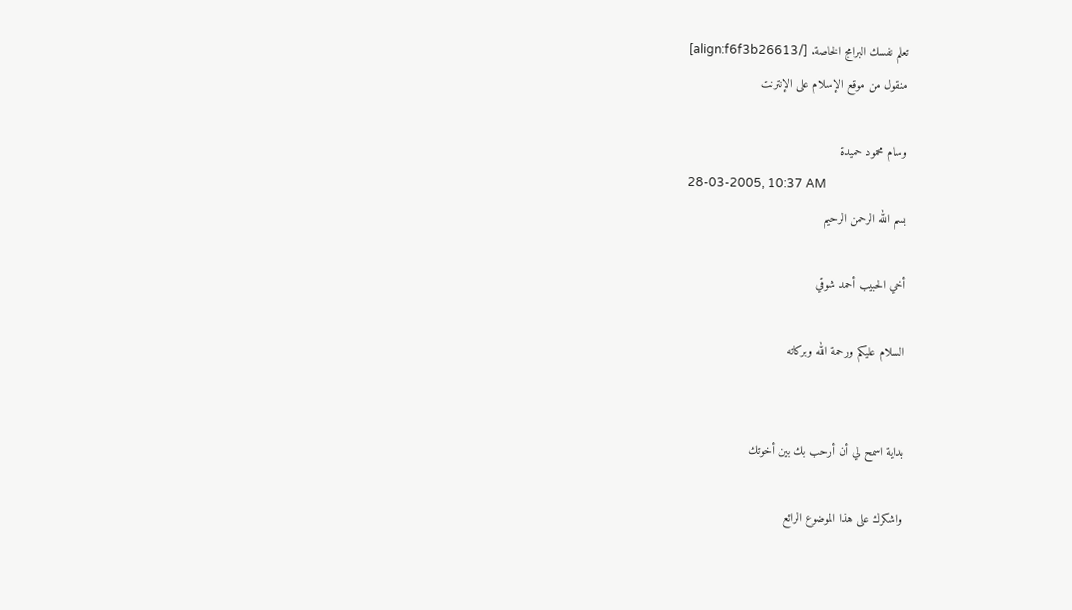تعلم نفسك البرامج الخاصة. [/align:f6f3b26613]
منقول من موقع الإسلام على الإنترنت

وسام محمود حميدة
28-03-2005, 10:37 AM
بسم الله الرحمن الرحيم

أخي الحبيب أحمد شوقي

السلام عليكم ورحمة الله وبركاته


بداية اسمح لي أن أرحب بك بين أخوتك

واشكرك على هذا الموضوع الرائع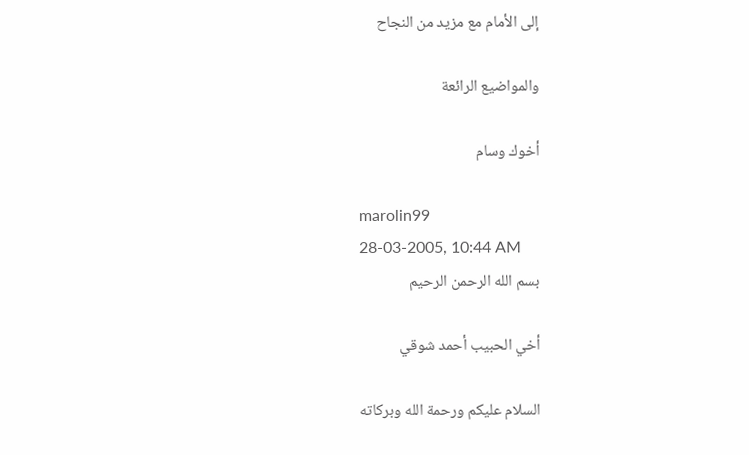إلى الأمام مع مزيد من النجاح

والمواضيع الرائعة

أخوك وسام

marolin99
28-03-2005, 10:44 AM
بسم الله الرحمن الرحيم

أخي الحبيب أحمد شوقي

السلام عليكم ورحمة الله وبركاته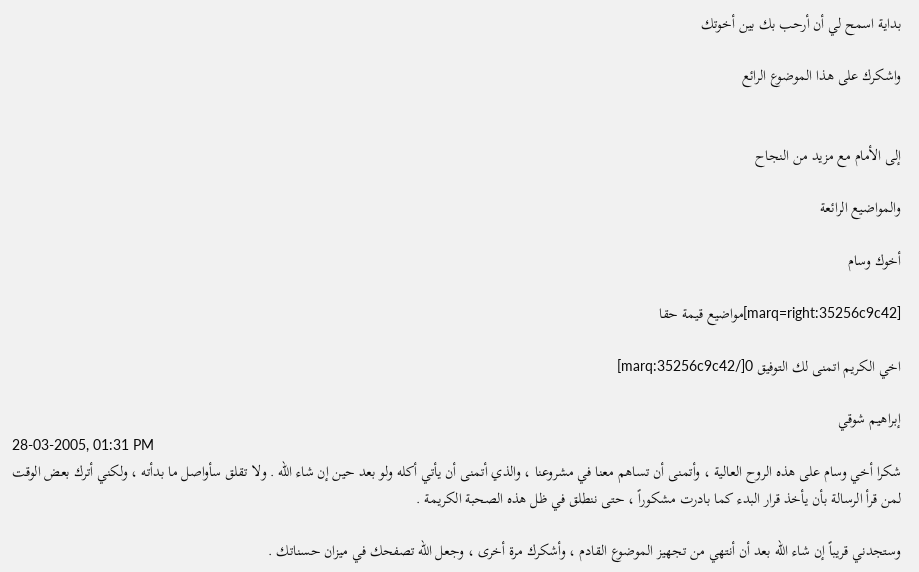بداية اسمح لي أن أرحب بك بين أخوتك

واشكرك على هذا الموضوع الرائع


إلى الأمام مع مزيد من النجاح

والمواضيع الرائعة

أخوك وسام

[marq=right:35256c9c42]مواضيع قيمة حقا

اخي الكريم اتمنى لك التوفيق 0[/marq:35256c9c42]

إبراهيم شوقي
28-03-2005, 01:31 PM
شكرا أخي وسام على هذه الروح العالية ، وأتمنى أن تساهم معنا في مشروعنا ، والذي أتمنى أن يأتي أكله ولو بعد حين إن شاء الله . ولا تقلق سأواصل ما بدأته ، ولكني أترك بعض الوقت لمن قرأ الرسالة بأن يأخذ قرار البدء كما بادرت مشكوراً ، حتى ننطلق في ظل هذه الصحبة الكريمة .

وستجدني قريباً إن شاء الله بعد أن أنتهي من تجهيز الموضوع القادم ، وأشكرك مرة أخرى ، وجعل الله تصفحك في ميزان حسناتك .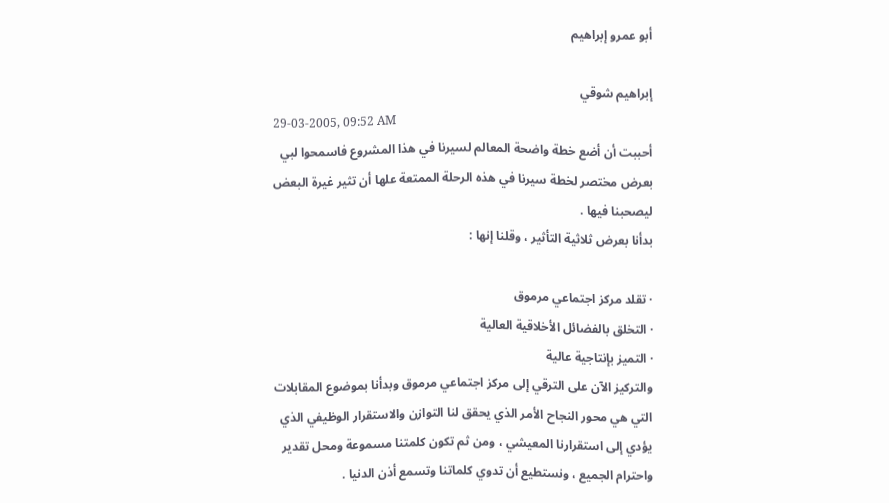أبو عمرو إبراهيم

إبراهيم شوقي
29-03-2005, 09:52 AM
أحببت أن أضع خطة واضحة المعالم لسيرنا في هذا المشروع فاسمحوا لبي بعرض مختصر لخطة سيرنا في هذه الرحلة الممتعة علها أن تثير غيرة البعض ليصحبنا فيها .
بدأنا بعرض ثلاثية التأثير ، وقلنا إنها :

· تقلد مركز اجتماعي مرموق
· التخلق بالفضائل الأخلاقية العالية
· التميز بإنتاجية عالية
والتركيز الآن على الترقي إلى مركز اجتماعي مرموق وبدأنا بموضوع المقابلات التي هي محور النجاح الأمر الذي يحقق لنا التوازن والاستقرار الوظيفي الذي يؤدي إلى استقرارنا المعيشي ، ومن ثم تكون كلمتنا مسموعة ومحل تقدير واحترام الجميع ، ونستطيع أن تدوي كلماتنا وتسمع أذن الدنيا .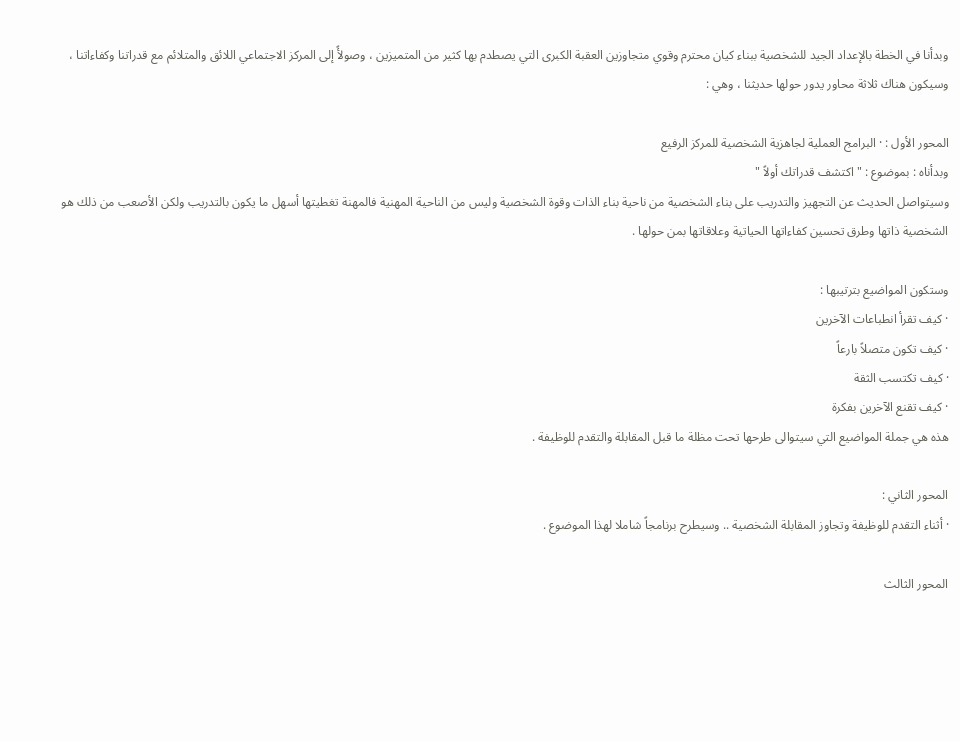وبدأنا في الخطة بالإعداد الجيد للشخصية ببناء كيان محترم وقوي متجاوزين العقبة الكبرى التي يصطدم بها كثير من المتميزين ، وصولأً إلى المركز الاجتماعي اللائق والمتلائم مع قدراتنا وكفاءاتنا ، وسيكون هناك ثلاثة محاور يدور حولها حديثنا ، وهي :

المحور الأول : · البرامج العملية لجاهزية الشخصية للمركز الرفيع
وبدأناه : بموضوع : "اكتشف قدراتك أولاً "
وسيتواصل الحديث عن التجهيز والتدريب على بناء الشخصية من ناحية بناء الذات وقوة الشخصية وليس من الناحية المهنية فالمهنة تغطيتها أسهل ما يكون بالتدريب ولكن الأصعب من ذلك هو الشخصية ذاتها وطرق تحسين كفاءاتها الحياتية وعلاقاتها بمن حولها .

وستكون المواضيع بترتيبها :
· كيف تقرأ انطباعات الآخرين
· كيف تكون متصلاً بارعاً
· كيف تكتسب الثقة
· كيف تقنع الآخرين بفكرة
هذه هي جملة المواضيع التي سيتوالى طرحها تحت مظلة ما قبل المقابلة والتقدم للوظيفة .

المحور الثاني :
· أثناء التقدم للوظيفة وتجاوز المقابلة الشخصية .. وسيطرح برنامجاً شاملا لهذا الموضوع .

المحور الثالث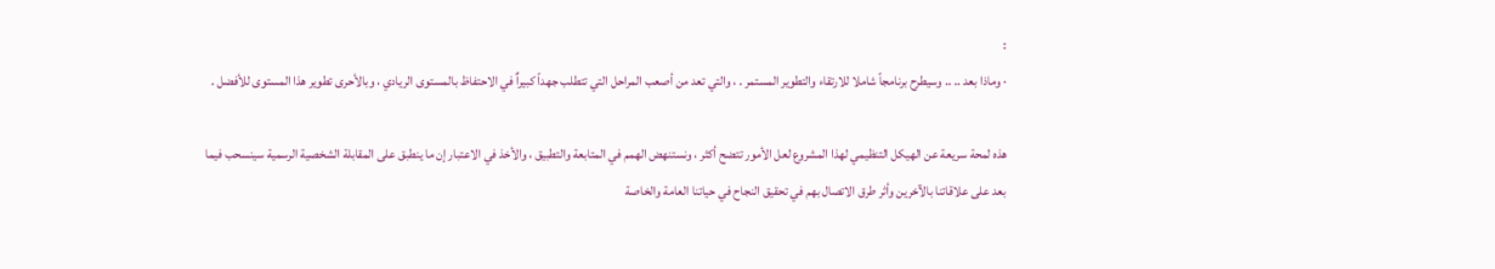:
· وماذا بعد .. .. وسيطرح برنامجاً شاملا للارتقاء والتطوير المستمر . ، والتي تعد من أصعب المراحل التي تتطلب جهداً كبيراٌ في الاحتفاظ بالمستوى الريادي ، وبالأحرى تطوير هذا المستوى للأفضل .

هذه لمحة سريعة عن الهيكل التنظيمي لهذا المشروع لعل الأمور تتضح أكثر ، ونستنهض الهمم في المتابعة والتطبيق ، والأخذ في الاعتبار إن ما ينطبق على المقابلة الشخصية الرسمية سينسحب فيما بعد على علاقاتنا بالآخرين وأثر طرق الاتصال بهم في تحقيق النجاح في حياتنا العامة والخاصة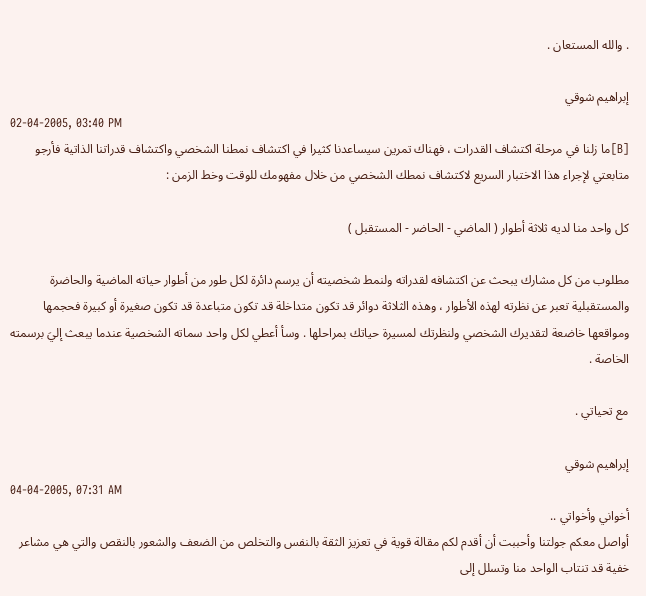. والله المستعان .

إبراهيم شوقي
02-04-2005, 03:40 PM
[B]ما زلنا في مرحلة اكتشاف القدرات ، فهناك تمرين سيساعدنا كثيرا في اكتشاف نمطنا الشخصي واكتشاف قدراتنا الذاتية فأرجو متابعتي لإجراء هذا الاختبار السريع لاكتشاف نمطك الشخصي من خلال مفهومك للوقت وخط الزمن :

كل واحد منا لديه ثلاثة أطوار ( الماضي - الحاضر - المستقبل )

مطلوب من كل مشارك يبحث عن اكتشافه لقدراته ولنمط شخصيته أن يرسم دائرة لكل طور من أطوار حياته الماضية والحاضرة والمستقبلية تعبر عن نظرته لهذه الأطوار ، وهذه الثلاثة دوائر قد تكون متداخلة قد تكون متباعدة قد تكون صغيرة أو كبيرة فحجمها ومواقعها خاضعة لتقديرك الشخصي ولنظرتك لمسيرة حياتك بمراحلها . وسأ أعطي لكل واحد سماته الشخصية عندما يبعث إليَ برسمته الخاصة .

مع تحياتي .

إبراهيم شوقي
04-04-2005, 07:31 AM
أخواني وأخواتي ..
أواصل معكم جولتنا وأحببت أن أقدم لكم مقالة قوية في تعزيز الثقة بالنفس والتخلص من الضعف والشعور بالنقص والتي هي مشاعر خفية قد تنتاب الواحد منا وتسلل إلى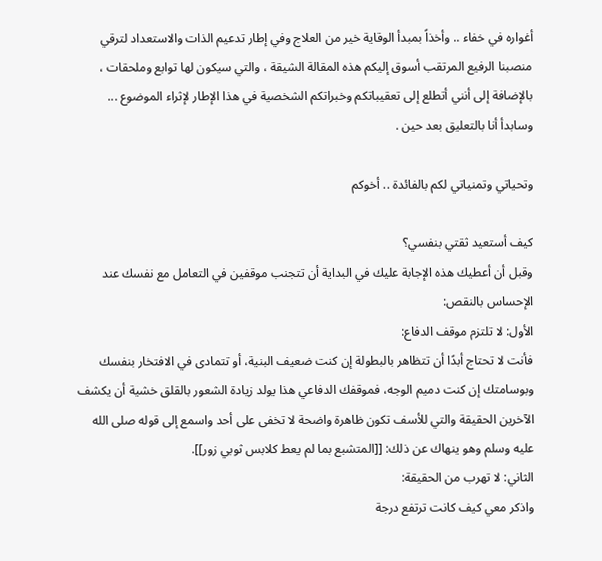أغواره في خفاء .. وأخذاً بمبدأ الوقاية خير من العلاج وفي إطار تدعيم الذات والاستعداد لترقي منصبنا الرفيع المرتقب أسوق إليكم هذه المقالة الشيقة ، والتي سيكون لها توابع وملحقات ، بالإضافة إلى أنني أتطلع إلى تعقيباتكم وخبراتكم الشخصية في هذا الإطار لإثراء الموضوع ... وسابدأ أنا بالتعليق بعد حين .

وتحياتي وتمنياتي لكم بالفائدة .. أخوكم

كيف أستعيد ثقتي بنفسي؟
وقبل أن أعطيك هذه الإجابة عليك في البداية أن تتجنب موقفين في التعامل مع نفسك عند الإحساس بالنقص:
الأول: لا تلتزم موقف الدفاع:
فأنت لا تحتاج أبدًا أن تتظاهر بالبطولة إن كنت ضعيف البنية، أو تتمادى في الافتخار بنفسك وبوسامتك إن كنت دميم الوجه، فموقفك الدفاعي هذا يولد زيادة الشعور بالقلق خشية أن يكشف الآخرين الحقيقة والتي للأسف تكون ظاهرة واضحة لا تخفى على أحد واسمع إلى قوله صلى الله عليه وسلم وهو ينهاك عن ذلك: [[المتشبع بما لم يعط كلابس ثوبي زور]].
الثاني: لا تهرب من الحقيقة:
واذكر معي كيف كانت ترتفع درجة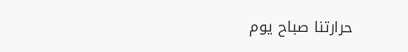حرارتنا صباح يوم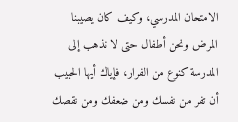الامتحان المدرسي، وكيف كان يصيبنا المرض ونحن أطفال حتى لا نذهب إلى المدرسة كنوع من الفرار، فإياك أيها الحبيب أن تفر من نفسك ومن ضعفك ومن نقصك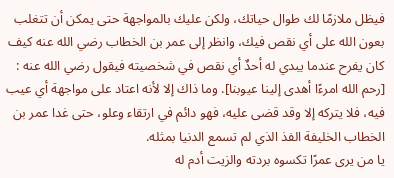فيظل ملازمًا لك طوال حياتك، ولكن عليك بالمواجهة حتى يمكن أن تتغلب بعون الله على أي نقص فيك، وانظر إلى عمر بن الخطاب رضي الله عنه كيف كان يفرح عندما يبدي له أحدٌ أي نقص في شخصيته فيقول رضي الله عنه : [رحم الله امرءًا أهدى إلينا عيوبنا]. وما ذاك إلا لأنه اعتاد على مواجهة أي عيب فيه، فلا يتركه إلا وقد قضى عليه، فهو دائم في ارتقاء وعلو، حتى غدا عمر بن الخطاب الخليفة الفذ الذي لم تسمع الدنيا بمثله.
يا من يرى عمرًا تكسوه بردته والزيت أدم له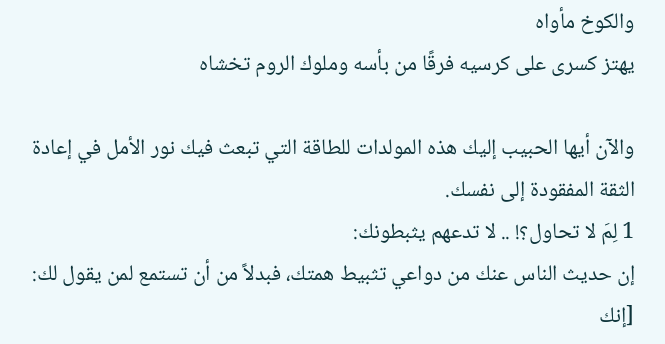والكوخ مأواه
يهتز كسرى على كرسيه فرقًا من بأسه وملوك الروم تخشاه

والآن أيها الحبيب إليك هذه المولدات للطاقة التي تبعث فيك نور الأمل في إعادة الثقة المفقودة إلى نفسك.
1 لِمَ لا تحاول؟! .. لا تدعهم يثبطونك:
إن حديث الناس عنك من دواعي تثبيط همتك، فبدلاً من أن تستمع لمن يقول لك: [إنك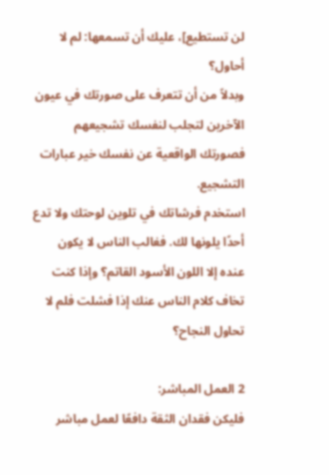لن تستطيع]، عليك أن تسمعها: لم لا أحاول؟
وبدلاً من أن تتعرف على صورتك في عيون الآخرين لتجلب لنفسك تشجيعهم فصورتك الواقعية عن نفسك خير عبارات التشجيع.
استخدم فرشاتك في تلوين لوحتك ولا تدع أحدًا يلونها لك. فغالب الناس لا يكون عنده إلا اللون الأسود القاتم؟ وإذا كنت تخاف كلام الناس عنك إذا فشلت فلم لا تحاول النجاح؟

2 العمل المباشر:
فليكن فقدان الثقة دافعًا لعمل مباشر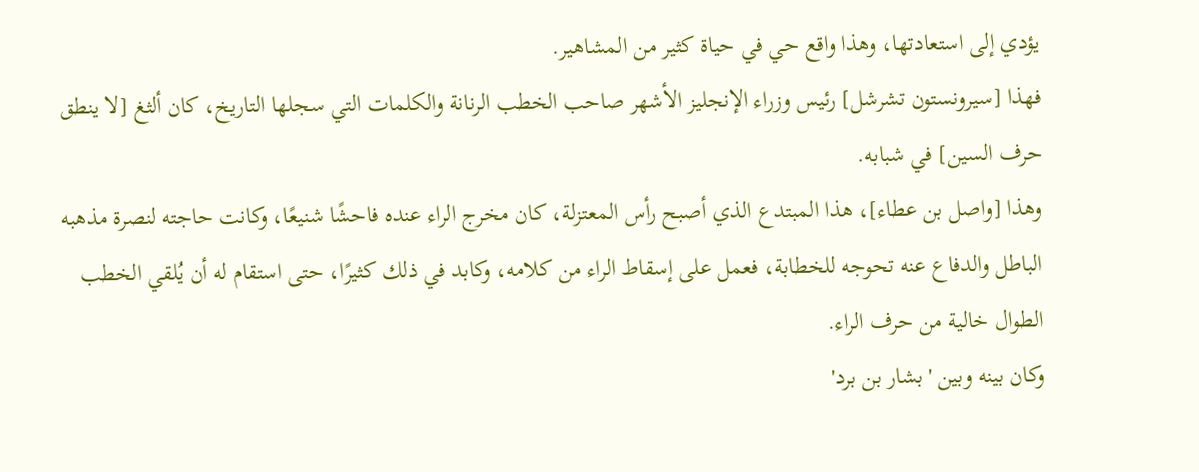يؤدي إلى استعادتها، وهذا واقع حي في حياة كثير من المشاهير.
فهذا [سيرونستون تشرشل] رئيس وزراء الإنجليز الأشهر صاحب الخطب الرنانة والكلمات التي سجلها التاريخ، كان ألثغ [لا ينطق حرف السين] في شبابه.
وهذا [واصل بن عطاء]، هذا المبتدع الذي أصبح رأس المعتزلة، كان مخرج الراء عنده فاحشًا شنيعًا، وكانت حاجته لنصرة مذهبه الباطل والدفاع عنه تحوجه للخطابة، فعمل على إسقاط الراء من كلامه، وكابد في ذلك كثيرًا، حتى استقام له أن يُلقي الخطب الطوال خالية من حرف الراء.
وكان بينه وبين 'بشار بن برد'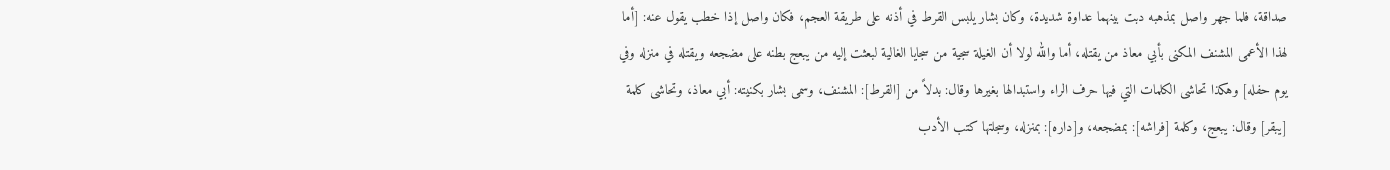صداقة، فلما جهر واصل بمذهبه دبت بينهما عداوة شديدة، وكان بشار يلبس القرط في أذنه على طريقة العجم، فكان واصل إذا خطب يقول عنه: [أما لهذا الأعمى المشنف المكنى بأبي معاذ من يقتله، أما والله لولا أن الغيلة سجية من سجايا الغالية لبعثت إليه من يبعج بطنه على مضجعه ويقتله في منزله وفي يوم حفله] وهكذا تحاشى الكلمات التي فيها حرف الراء واستبدالها بغيرها وقال: بدلاً من [القرط]: المشنف، وسمى بشار بكنيته: أبي معاذ، وتحاشى كلمة [يبقر] وقال: يبعج، وكلمة [فراشه]: بمضجعه، و[داره]: بمنزله، وسجلتها كتب الأدب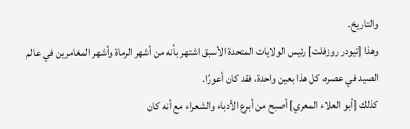والتاريخ.
وهذا [تيودر روزفلت] رئيس الولايات المتحدة الأسبق اشتهر بأنه من أشهر الرماة وأشهر المغامرين في عالم الصيد في عصره، كل هذا بعين واحدة، فقد كان أعورًا.
كذلك [أبو العلاء المعري] أصبح من أبرع الأدباء والشعراء مع أنه كان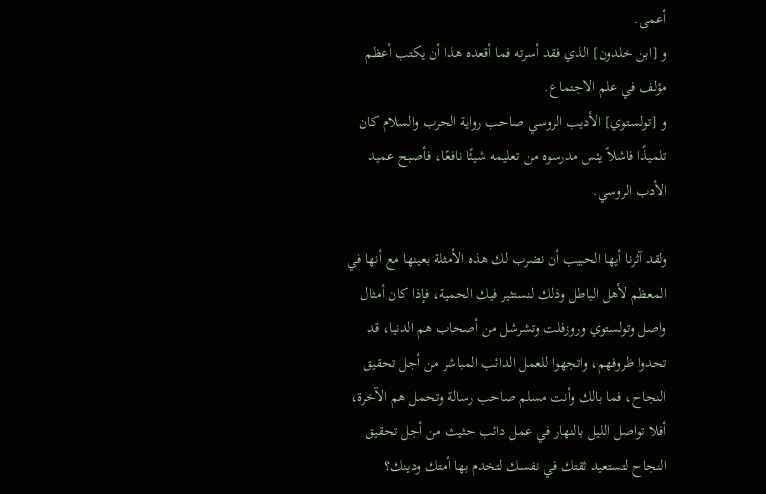أعمى.
و [ابن خلدون] الذي فقد أسرته فما أقعده هذا أن يكتب أعظم مؤلف في علم الاجتماع.
و [تولستوي] الأديب الروسي صاحب رواية الحرب والسلام كان تلميذًا فاشلاً يئس مدرسوه من تعليمه شيئًا نافعًا، فأصبح عميد الأدب الروسي.

ولقد آثرنا أيها الحبيب أن نضرب لك هذه الأمثلة بعينها مع أنها في المعظم لأهل الباطل وذلك لنستثير فيك الحمية، فإذا كان أمثال واصل وتولستوي وروزفلت وتشرشل من أصحاب هم الدنيا، قد تحدوا ظروفهم، واتجهوا للعمل الدائب المباشر من أجل تحقيق النجاح، فما بالك وأنت مسلم صاحب رسالة وتحمل هم الآخرة، أفلا تواصل الليل بالنهار في عمل دائب حثيث من أجل تحقيق النجاح لتستعيد ثقتك في نفسك لتخدم بها أمتك ودينك؟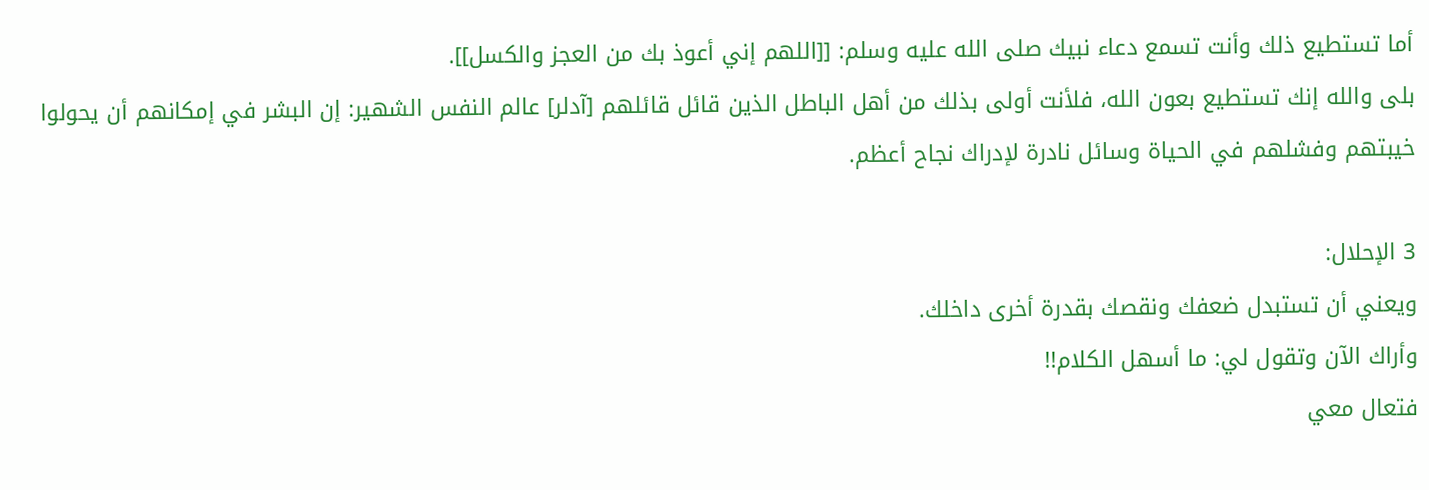أما تستطيع ذلك وأنت تسمع دعاء نبيك صلى الله عليه وسلم: [[اللهم إني أعوذ بك من العجز والكسل]].
بلى والله إنك تستطيع بعون الله، فلأنت أولى بذلك من أهل الباطل الذين قائل قائلهم [آدلر] عالم النفس الشهير: إن البشر في إمكانهم أن يحولوا خيبتهم وفشلهم في الحياة وسائل نادرة لإدراك نجاح أعظم.

3 الإحلال:
ويعني أن تستبدل ضعفك ونقصك بقدرة أخرى داخلك.
وأراك الآن وتقول لي: ما أسهل الكلام!!
فتعال معي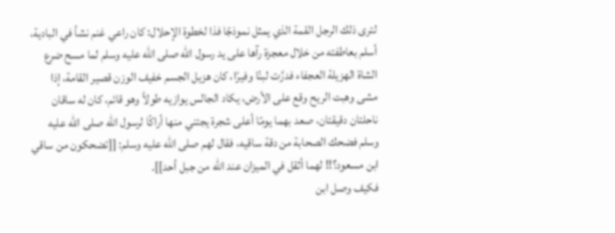لترى ذلك الرجل القمة الذي يمثل نموذجًا فذا لخطوة الإحلال: كان راعي غنم نشأ في البادية، أسلم بعاطفته من خلال معجزة رآها على يد رسول الله صلى الله عليه وسلم لما مسح ضرع الشاة الهزيلة العجفاء فدرَّت لبنًا وفيرًا، كان هزيل الجسم خفيف الوزن قصير القامة، إذا مشى وهبت الريح وقع على الأرض، يكاد الجالس يوازيه طولاً وهو قائم، كان له ساقان ناحلتان دقيقتان، صعد بهما يومًا أعلى شجرة يجتني منها أراكًا لرسول الله صلى الله عليه وسلم فضحك الصحابة من دقة ساقيه، فقال لهم صلى الله عليه وسلم: [[تضحكون من ساقي ابن مسعود؟!! لهما أثقل في الميزان عند الله من جبل أحد]].
فكيف وصل ابن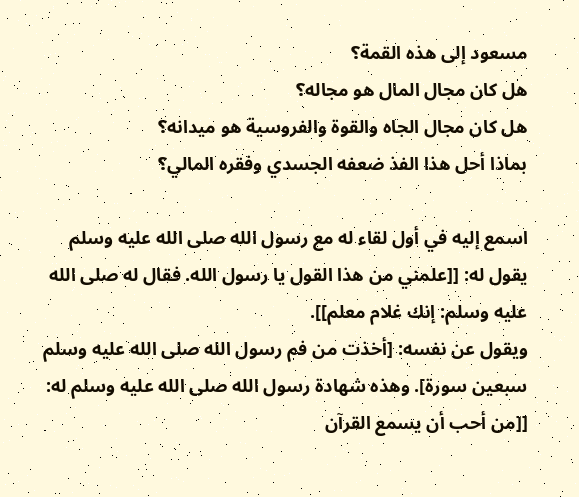مسعود إلى هذه القمة؟
هل كان مجال المال هو مجاله؟
هل كان مجال الجاه والقوة والفروسية هو ميدانه؟
بماذا أحل هذا الفذ ضعفه الجسدي وفقره المالي؟

اسمع إليه في أول لقاء له مع رسول الله صلى الله عليه وسلم يقول له: [[علمني من هذا القول يا رسول الله. فقال له صلى الله عليه وسلم: إنك غلام معلم]].
ويقول عن نفسه: [أخذت من فم رسول الله صلى الله عليه وسلم سبعين سورة]. وهذه شهادة رسول الله صلى الله عليه وسلم له: [[من أحب أن يسمع القرآن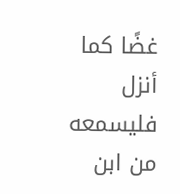غضًا كما أنزل فليسمعه من ابن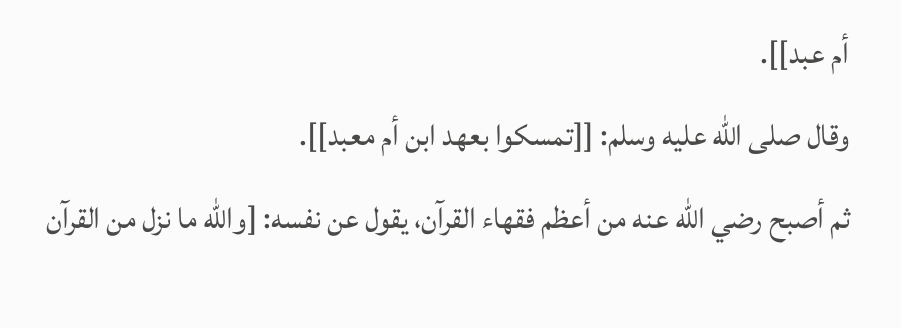أم عبد]].
وقال صلى الله عليه وسلم: [[تمسكوا بعهد ابن أم معبد]].
ثم أصبح رضي الله عنه من أعظم فقهاء القرآن، يقول عن نفسه: [والله ما نزل من القرآن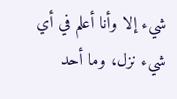شيء إلا وأنا أعلم في أي شيء نزل، وما أحد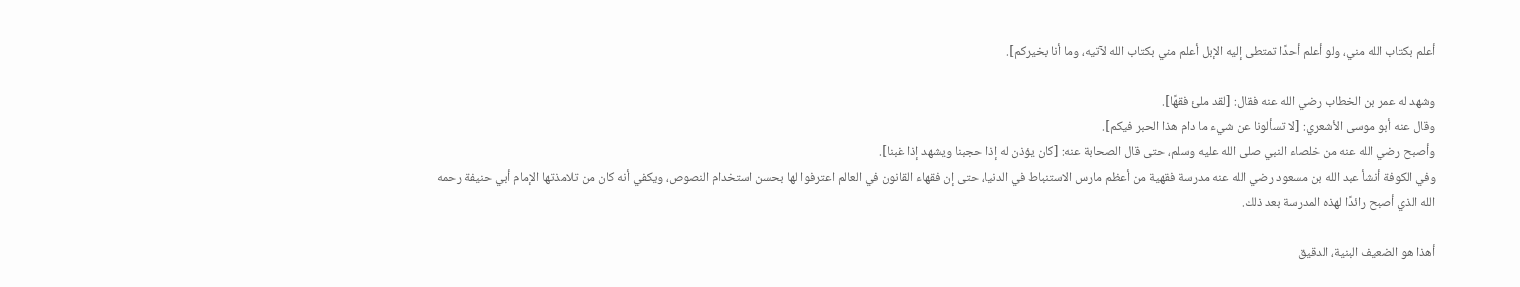أعلم بكتاب الله مني، ولو أعلم أحدًا تمتطى إليه الإبل أعلم مني بكتاب الله لآتيه، وما أنا بخيركم].

وشهد له عمر بن الخطاب رضي الله عنه فقال: [لقد ملئ فقهًا].
وقال عنه أبو موسى الأشعري: [لا تسألونا عن شيء ما دام هذا الحبر فيكم].
وأصبح رضي الله عنه من خلصاء النبي صلى الله عليه وسلم، حتى قال الصحابة عنه: [كان يؤذن له إذا حجبنا ويشهد إذا غبنا].
وفي الكوفة أنشأ عبد الله بن مسعود رضي الله عنه مدرسة فقهية من أعظم مارس الاستنباط في الدنيا، حتى إن فقهاء القانون في العالم اعترفوا لها بحسن استخدام النصوص، ويكفي أنه كان من تلامذتها الإمام أبي حنيفة رحمه الله الذي أصبح رائدًا لهذه المدرسة بعد ذلك.

أهذا هو الضعيف البنية، الدقيق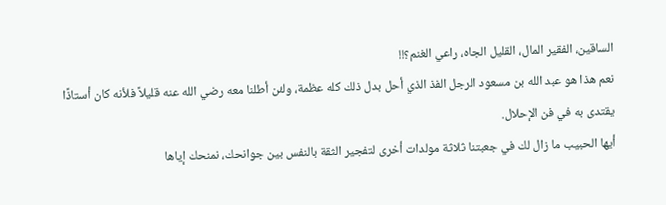الساقين، الفقير المال، القليل الجاه، راعي الغنم؟!!
نعم هذا هو عبد الله بن مسعود الرجل الفذ الذي أحل بدل ذلك كله عظمة، ولئن أطلنا معه رضي الله عنه قليلاً فلأنه كان أستاذًا يقتدى به في فن الإحلال.
أيها الحبيب ما زال لك في جعبتنا ثلاثة مولدات أخرى لتفجير الثقة بالنفس بين جوانحك، نمنحك إياها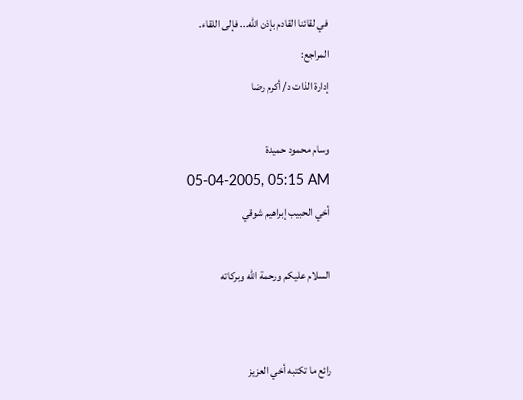في لقائنا القادم بإذن الله... فإلى اللقاء.
المراجع:
إدارة الذات د/ أكرم رضا

وسام محمود حميدة
05-04-2005, 05:15 AM
أخي الحبيب إبراهيم شوقي

السلام عليكم ورحمة الله وبركاته


رائع ما تكتبه أخي العزيز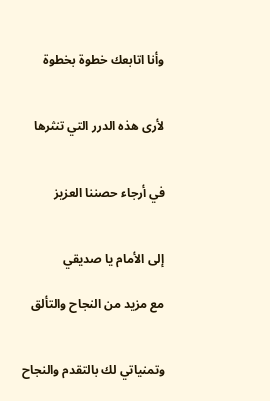وأنا اتابعك خطوة بخطوة


لأرى هذه الدرر التي تنثرها


في أرجاء حصننا العزيز


إلى الأمام يا صديقي

مع مزيد من النجاح والتألق


وتمنياتي لك بالتقدم والنجاح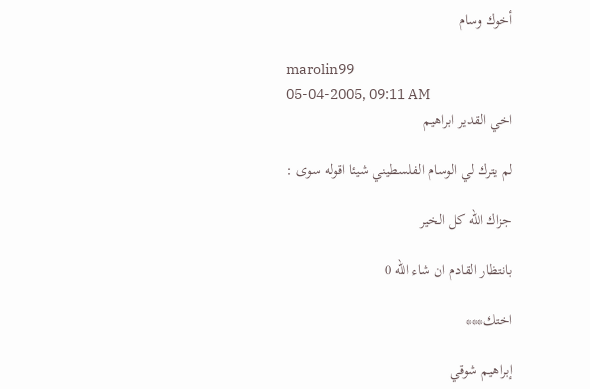أخوك وسام

marolin99
05-04-2005, 09:11 AM
اخي القدير ابراهيم

لم يترك لي الوسام الفلسطيني شيئا اقوله سوى :

جزاك الله كل الخير

بانتظار القادم ان شاء الله 0

اختك***

إبراهيم شوقي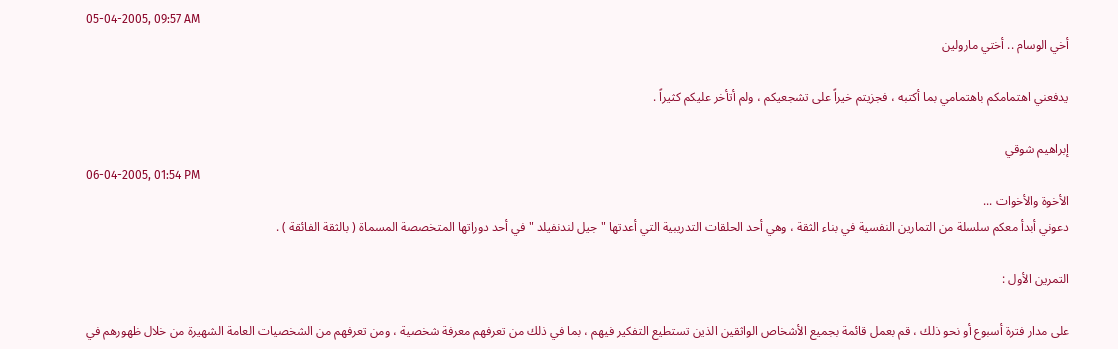05-04-2005, 09:57 AM
أخي الوسام .. أختي مارولين

يدفعني اهتمامكم باهتمامي بما أكتبه ، فجزيتم خيراً على تشجعيكم ، ولم أتأخر عليكم كثيراً .

إبراهيم شوقي
06-04-2005, 01:54 PM
الأخوة والأخوات ...
دعوني أبدأ معكم سلسلة من التمارين النفسية في بناء الثقة ، وهي أحد الحلقات التدريبية التي أعدتها " جيل لندنفيلد " في أحد دوراتها المتخصصة المسماة ( بالثقة الفائقة ) .

التمرين الأول :

على مدار فترة أسبوع أو نحو ذلك ، قم بعمل قائمة بجميع الأشخاص الواثقين الذين تستطيع التفكير فيهم ، بما في ذلك من تعرفهم معرفة شخصية ، ومن تعرفهم من الشخصيات العامة الشهيرة من خلال ظهورهم في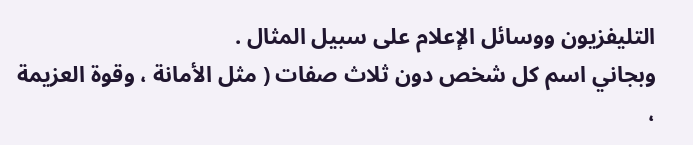التليفزيون ووسائل الإعلام على سبيل المثال .
وبجاني اسم كل شخص دون ثلاث صفات ( مثل الأمانة ، وقوة العزيمة ،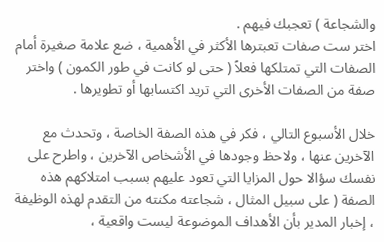والشجاعة ) تعجبك فيهم .
اختر ست صفات تعبترها الأكثر في الأهمية ، ضع علامة صغيرة أمام الصفات التي تمتلكها فعلاً ( حتى لو كانت في طور الكمون ) واختر صفة من الصفات الأخرى التي تريد اكتسابها أو تطويرها .

خلال الأسبوع التالي ، فكر في هذه الصفة الخاصة ، وتحدث مع الآخرين عنها ، ولاحظ وجودها في الأشخاص الآخرين ، واطرح على نفسك سؤالا حول المزايا التي تعود عليهم بسبب امتلاكهم هذه الصفة ( على سبيل المثال ، شجاعته مكنته من التقدم لهذه الوظيفة ، إخبار المدير بأن الأهداف الموضوعة ليست واقعية ،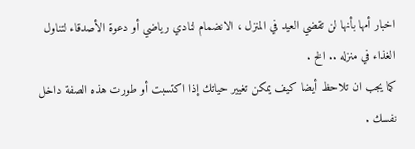اخبار أمها بأنها لن تقضي العيد في المنزل ، الانضمام لنادي رياضي أو دعوة الأصدقاء لتناول الغذاء في منزله .. الخ .
كما يجب ان تلاحظ أيضا كيف يمكن تغيير حياتك إذا اكتسبت أو طورت هذه الصفة داخل نفسك .